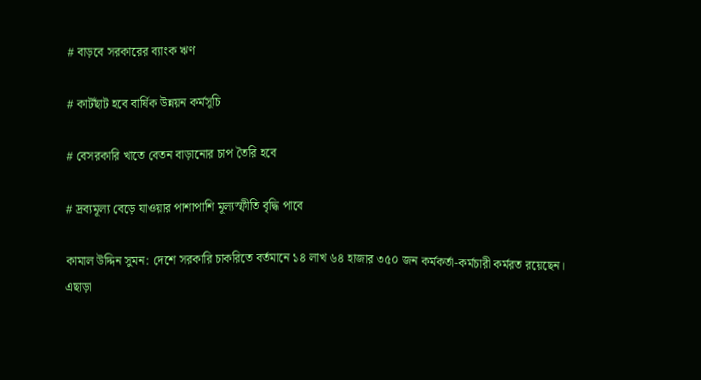# বাড়বে সরকারের ব্যাংক ঋণ

# কাটছাঁট হবে বার্ষিক উন্নয়ন কর্মসূচি

# বেসরকারি খাতে বেতন বাড়ানোর চাপ তৈরি হবে

# দ্রব্যমূল্য বেড়ে যাওয়ার পাশাপাশি মূল্যস্ফীতি বৃদ্ধি পাবে

কামাল উদ্দিন সুমন: দেশে সরকারি চাকরিতে বর্তমানে ১৪ লাখ ৬৪ হাজার ৩৫০ জন কর্মকর্তা-কর্মচারী কর্মরত রয়েছেন। এছাড়া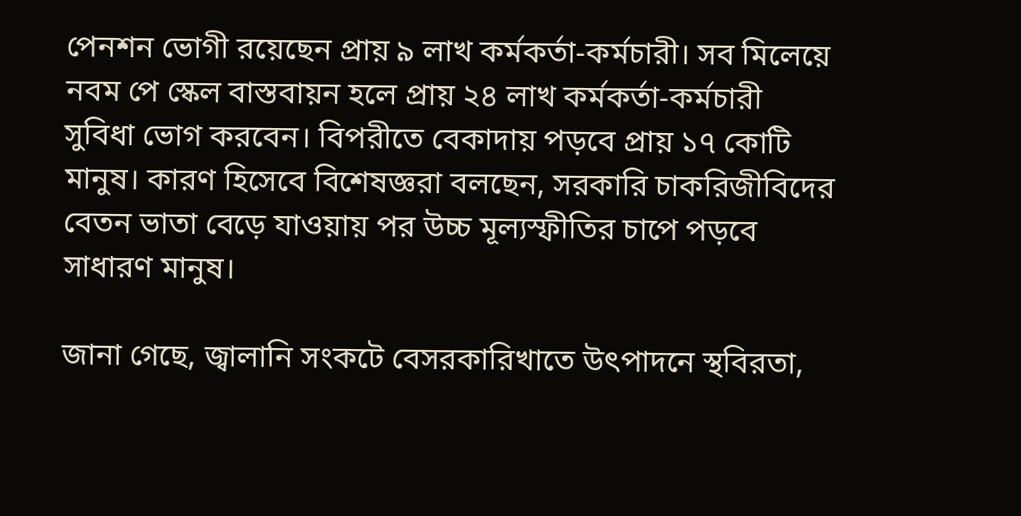পেনশন ভোগী রয়েছেন প্রায় ৯ লাখ কর্মকর্তা-কর্মচারী। সব মিলেয়ে নবম পে স্কেল বাস্তবায়ন হলে প্রায় ২৪ লাখ কর্মকর্তা-কর্মচারী সুবিধা ভোগ করবেন। বিপরীতে বেকাদায় পড়বে প্রায় ১৭ কোটি মানুষ। কারণ হিসেবে বিশেষজ্ঞরা বলছেন, সরকারি চাকরিজীবিদের বেতন ভাতা বেড়ে যাওয়ায় পর উচ্চ মূল্যস্ফীতির চাপে পড়বে সাধারণ মানুষ।

জানা গেছে, জ্বালানি সংকটে বেসরকারিখাতে উৎপাদনে স্থবিরতা,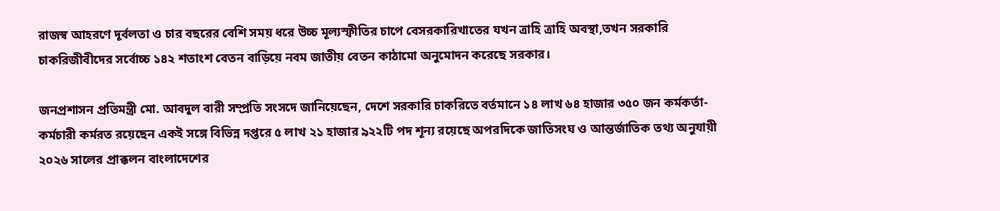রাজস্ব আহরণে দূর্বলতা ও চার বছরের বেশি সময় ধরে উচ্চ মূল্যস্ফীতির চাপে বেসরকারিখাতের যখন ত্রাহি ত্রাহি অবস্থা,তখন সরকারি চাকরিজীবীদের সর্বোচ্চ ১৪২ শতাংশ বেতন বাড়িয়ে নবম জাতীয় বেতন কাঠামো অনুমোদন করেছে সরকার।

জনপ্রশাসন প্রতিমন্ত্রী মো. আবদুল বারী সম্প্রতি সংসদে জানিয়েছেন, দেশে সরকারি চাকরিতে বর্তমানে ১৪ লাখ ৬৪ হাজার ৩৫০ জন কর্মকর্তা-কর্মচারী কর্মরত রয়েছেন একই সঙ্গে বিভিন্ন দপ্তরে ৫ লাখ ২১ হাজার ৯২২টি পদ শূন্য রয়েছে অপরদিকে জাতিসংঘ ও আন্তর্জাতিক তথ্য অনুযায়ী ২০২৬ সালের প্রাক্কলন বাংলাদেশের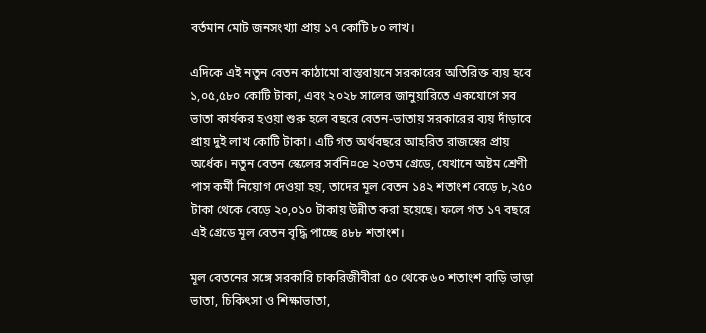বর্তমান মোট জনসংখ্যা প্রায় ১৭ কোটি ৮০ লাখ।

এদিকে এই নতুন বেতন কাঠামো বাস্তবায়নে সরকারের অতিরিক্ত ব্যয় হবে ১,০৫,৫৮০ কোটি টাকা, এবং ২০২৮ সালের জানুয়ারিতে একযোগে সব ভাতা কার্যকর হওয়া শুরু হলে বছরে বেতন-ভাতায় সরকারের ব্যয় দাঁড়াবে প্রায় দুই লাখ কোটি টাকা। এটি গত অর্থবছরে আহরিত রাজস্বের প্রায় অর্ধেক। নতুন বেতন স্কেলের সর্বনি¤œ ২০তম গ্রেডে, যেখানে অষ্টম শ্রেণী পাস কর্মী নিয়োগ দেওয়া হয়, তাদের মূল বেতন ১৪২ শতাংশ বেড়ে ৮,২৫০ টাকা থেকে বেড়ে ২০,০১০ টাকায় উন্নীত করা হয়েছে। ফলে গত ১৭ বছরে এই গ্রেডে মূল বেতন বৃদ্ধি পাচ্ছে ৪৮৮ শতাংশ।

মূল বেতনের সঙ্গে সরকারি চাকরিজীবীরা ৫০ থেকে ৬০ শতাংশ বাড়ি ভাড়া ভাতা, চিকিৎসা ও শিক্ষাভাতা,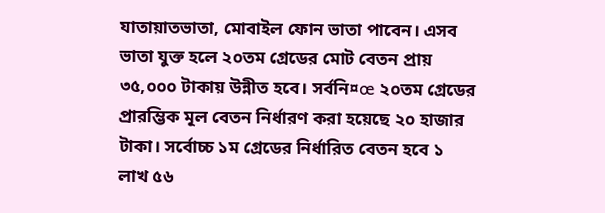যাতায়াতভাতা, মোবাইল ফোন ভাতা পাবেন। এসব ভাতা যুক্ত হলে ২০তম গ্রেডের মোট বেতন প্রায় ৩৫,০০০ টাকায় উন্নীত হবে। সর্বনি¤œ ২০তম গ্রেডের প্রারম্ভিক মূল বেতন নির্ধারণ করা হয়েছে ২০ হাজার টাকা। সর্বোচ্চ ১ম গ্রেডের নির্ধারিত বেতন হবে ১ লাখ ৫৬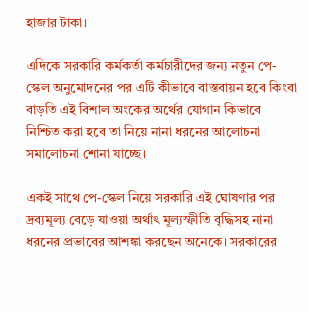হাজার টাকা।

এদিকে সরকারি কর্মকর্তা কর্মচারীদের জন্য নতুন পে-স্কেল অনুমোদনের পর এটি কীভাবে বাস্তবায়ন হবে কিংবা বাড়তি এই বিশাল অংকের অর্থের যোগান কিভাবে নিশ্চিত করা হবে তা নিয়ে নানা ধরনের আলোচনা সমালোচনা শোনা যাচ্ছে।

একই সাথে পে-স্কেল নিয়ে সরকারি এই ঘোষণার পর দ্রব্যমূল্য বেড়ে যাওয়া অর্থাৎ মূল্যস্ফীতি বৃদ্ধিসহ নানা ধরনের প্রভাবের আশঙ্কা করছেন অনেকে। সরকারের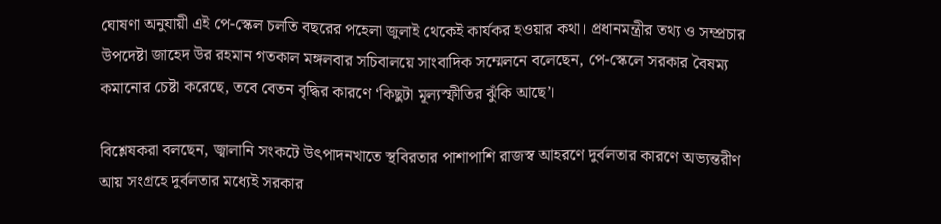ঘোষণা অনুযায়ী এই পে-স্কেল চলতি বছরের পহেলা জুলাই থেকেই কার্যকর হওয়ার কথা। প্রধানমন্ত্রীর তথ্য ও সম্প্রচার উপদেষ্টা জাহেদ উর রহমান গতকাল মঙ্গলবার সচিবালয়ে সাংবাদিক সম্মেলনে বলেছেন, পে-স্কেলে সরকার বৈষম্য কমানোর চেষ্টা করেছে, তবে বেতন বৃদ্ধির কারণে ‘কিছুটা মূল্যস্ফীতির ঝুঁকি আছে’।

বিশ্লেষকরা বলছেন, জ্বালানি সংকটে উৎপাদনখাতে স্থবিরতার পাশাপাশি রাজস্ব আহরণে দুর্বলতার কারণে অভ্যন্তরীণ আয় সংগ্রহে দুর্বলতার মধ্যেই সরকার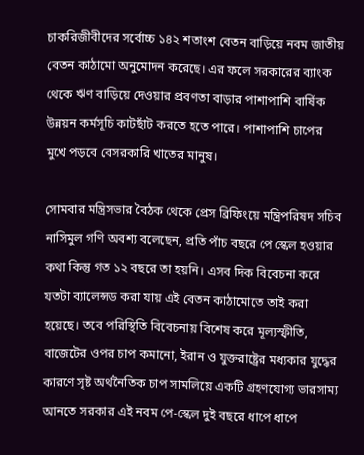চাকরিজীবীদের সর্বোচ্চ ১৪২ শতাংশ বেতন বাড়িয়ে নবম জাতীয় বেতন কাঠামো অনুমোদন করেছে। এর ফলে সরকারের ব্যাংক থেকে ঋণ বাড়িয়ে দেওয়ার প্রবণতা বাড়ার পাশাপাশি বার্ষিক উন্নয়ন কর্মসূচি কাটছাঁট করতে হতে পারে। পাশাপাশি চাপের মুখে পড়বে বেসরকারি খাতের মানুষ।

সোমবার মন্ত্রিসভার বৈঠক থেকে প্রেস ব্রিফিংয়ে মন্ত্রিপরিষদ সচিব নাসিমুল গণি অবশ্য বলেছেন, প্রতি পাঁচ বছরে পে স্কেল হওয়ার কথা কিন্তু গত ১২ বছরে তা হয়নি। এসব দিক বিবেচনা করে যতটা ব্যালেন্সড করা যায় এই বেতন কাঠামোতে তাই করা হয়েছে। তবে পরিস্থিতি বিবেচনায় বিশেষ করে মূল্যস্ফীতি, বাজেটের ওপর চাপ কমানো, ইরান ও যুক্তরাষ্ট্রের মধ্যকার যুদ্ধের কারণে সৃষ্ট অর্থনৈতিক চাপ সামলিয়ে একটি গ্রহণযোগ্য ভারসাম্য আনতে সরকার এই নবম পে-স্কেল দুই বছরে ধাপে ধাপে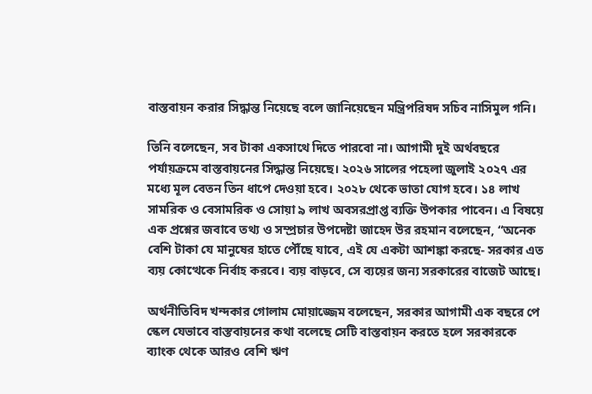বাস্তবায়ন করার সিদ্ধান্ত নিয়েছে বলে জানিয়েছেন মন্ত্রিপরিষদ সচিব নাসিমুল গনি।

তিনি বলেছেন, সব টাকা একসাথে দিতে পারবো না। আগামী দুই অর্থবছরে পর্যায়ক্রমে বাস্তবায়নের সিদ্ধান্ত নিয়েছে। ২০২৬ সালের পহেলা জুলাই ২০২৭ এর মধ্যে মূল বেতন তিন ধাপে দেওয়া হবে। ২০২৮ থেকে ভাতা যোগ হবে। ১৪ লাখ সামরিক ও বেসামরিক ও সোয়া ৯ লাখ অবসরপ্রাপ্ত ব্যক্তি উপকার পাবেন। এ বিষয়ে এক প্রশ্নের জবাবে তথ্য ও সম্প্রচার উপদেষ্টা জাহেদ উর রহমান বলেছেন, “অনেক বেশি টাকা যে মানুষের হাতে পৌঁছে যাবে, এই যে একটা আশঙ্কা করছে- সরকার এত ব্যয় কোত্থেকে নির্বাহ করবে। ব্যয় বাড়বে, সে ব্যয়ের জন্য সরকারের বাজেট আছে।

অর্থনীতিবিদ খন্দকার গোলাম মোয়াজ্জেম বলেছেন, সরকার আগামী এক বছরে পে স্কেল যেভাবে বাস্তবায়নের কথা বলেছে সেটি বাস্তবায়ন করতে হলে সরকারকে ব্যাংক থেকে আরও বেশি ঋণ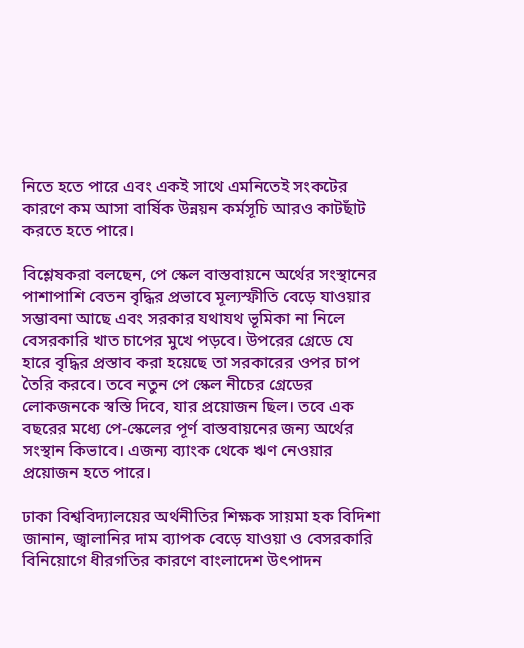নিতে হতে পারে এবং একই সাথে এমনিতেই সংকটের কারণে কম আসা বার্ষিক উন্নয়ন কর্মসূচি আরও কাটছাঁট করতে হতে পারে।

বিশ্লেষকরা বলছেন, পে স্কেল বাস্তবায়নে অর্থের সংস্থানের পাশাপাশি বেতন বৃদ্ধির প্রভাবে মূল্যস্ফীতি বেড়ে যাওয়ার সম্ভাবনা আছে এবং সরকার যথাযথ ভূমিকা না নিলে বেসরকারি খাত চাপের মুখে পড়বে। উপরের গ্রেডে যে হারে বৃদ্ধির প্রস্তাব করা হয়েছে তা সরকারের ওপর চাপ তৈরি করবে। তবে নতুন পে স্কেল নীচের গ্রেডের লোকজনকে স্বস্তি দিবে, যার প্রয়োজন ছিল। তবে এক বছরের মধ্যে পে-স্কেলের পূর্ণ বাস্তবায়নের জন্য অর্থের সংস্থান কিভাবে। এজন্য ব্যাংক থেকে ঋণ নেওয়ার প্রয়োজন হতে পারে।

ঢাকা বিশ্ববিদ্যালয়ের অর্থনীতির শিক্ষক সায়মা হক বিদিশা জানান, জ্বালানির দাম ব্যাপক বেড়ে যাওয়া ও বেসরকারি বিনিয়োগে ধীরগতির কারণে বাংলাদেশ উৎপাদন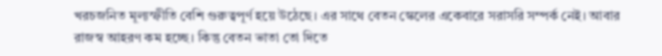খরচজনিত মূল্যস্ফীতি বেশি গুরুত্বপূর্ণ হয়ে উঠেছে। এর সাথে বেতন স্কেলের একেবারে সরাসরি সম্পর্ক নেই। আবার রাজস্ব আহরণ কম হচ্ছে। কিন্তু বেতন ভাতা তো দিতে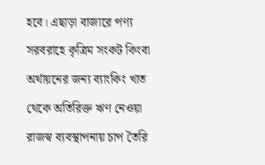হবে। এছাড়া বাজারে পণ্য সরবরাহে কৃত্রিম সংকট কিংবা অর্থায়নের জন্য ব্যাংকিং খাত থেকে অতিরিক্ত ঋণ নেওয়া রাজস্ব ব্যবস্থাপনায় চাপ তৈরি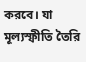করবে। যা মূল্যস্ফীতি তৈরি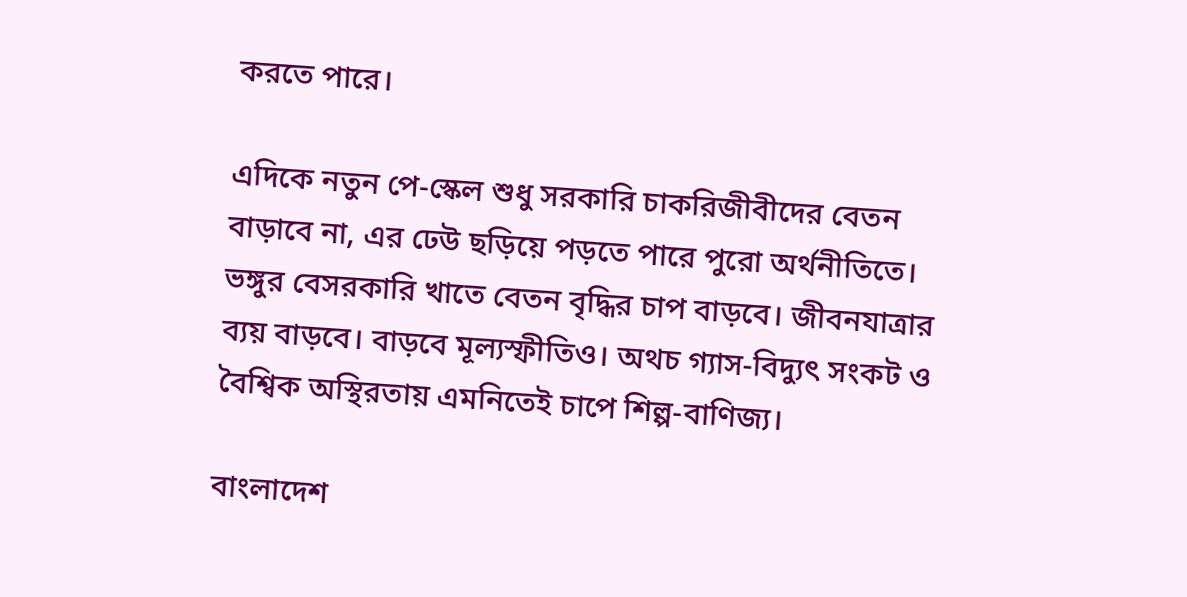করতে পারে।

এদিকে নতুন পে-স্কেল শুধু সরকারি চাকরিজীবীদের বেতন বাড়াবে না, এর ঢেউ ছড়িয়ে পড়তে পারে পুরো অর্থনীতিতে। ভঙ্গুর বেসরকারি খাতে বেতন বৃদ্ধির চাপ বাড়বে। জীবনযাত্রার ব্যয় বাড়বে। বাড়বে মূল্যস্ফীতিও। অথচ গ্যাস-বিদ্যুৎ সংকট ও বৈশ্বিক অস্থিরতায় এমনিতেই চাপে শিল্প-বাণিজ্য।

বাংলাদেশ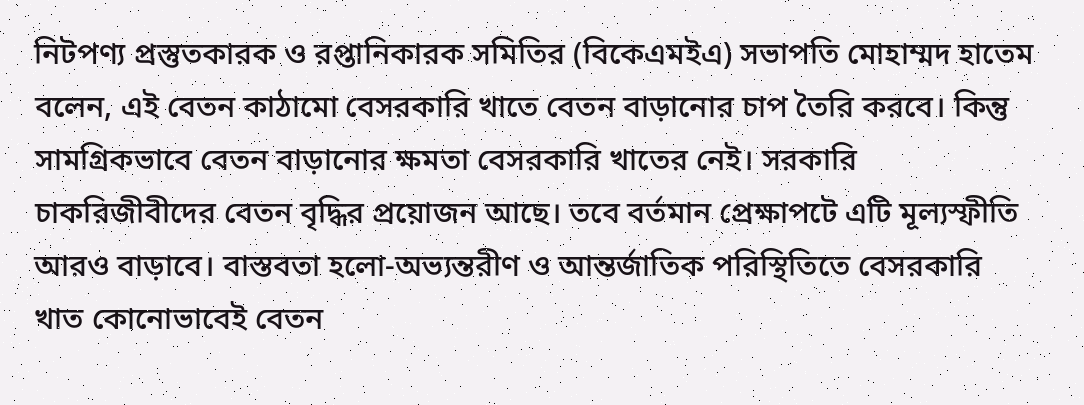নিটপণ্য প্রস্তুতকারক ও রপ্তানিকারক সমিতির (বিকেএমইএ) সভাপতি মোহাম্মদ হাতেম বলেন, এই বেতন কাঠামো বেসরকারি খাতে বেতন বাড়ানোর চাপ তৈরি করবে। কিন্তু সামগ্রিকভাবে বেতন বাড়ানোর ক্ষমতা বেসরকারি খাতের নেই। সরকারি চাকরিজীবীদের বেতন বৃদ্ধির প্রয়োজন আছে। তবে বর্তমান প্রেক্ষাপটে এটি মূল্যস্ফীতি আরও বাড়াবে। বাস্তবতা হলো-অভ্যন্তরীণ ও আন্তর্জাতিক পরিস্থিতিতে বেসরকারি খাত কোনোভাবেই বেতন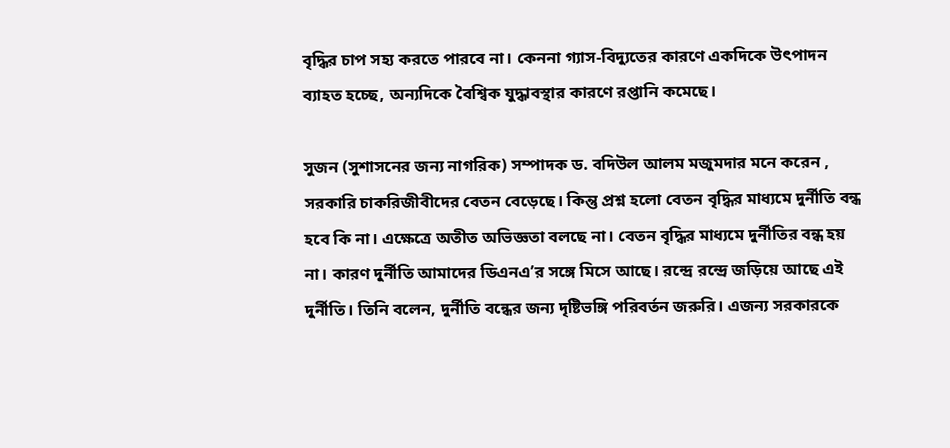বৃদ্ধির চাপ সহ্য করতে পারবে না। কেননা গ্যাস-বিদ্যুতের কারণে একদিকে উৎপাদন ব্যাহত হচ্ছে, অন্যদিকে বৈশ্বিক যুদ্ধাবস্থার কারণে রপ্তানি কমেছে।

সুজন (সুশাসনের জন্য নাগরিক) সম্পাদক ড. বদিউল আলম মজুমদার মনে করেন , সরকারি চাকরিজীবীদের বেতন বেড়েছে। কিন্তু প্রশ্ন হলো বেতন বৃদ্ধির মাধ্যমে দুর্নীতি বন্ধ হবে কি না। এক্ষেত্রে অতীত অভিজ্ঞতা বলছে না। বেতন বৃদ্ধির মাধ্যমে দুর্নীতির বন্ধ হয় না। কারণ দুর্নীতি আমাদের ডিএনএ’র সঙ্গে মিসে আছে। রন্দ্রে রন্দ্রে জড়িয়ে আছে এই দুর্নীতি। তিনি বলেন, দুর্নীতি বন্ধের জন্য দৃষ্টিভঙ্গি পরিবর্তন জরুরি। এজন্য সরকারকে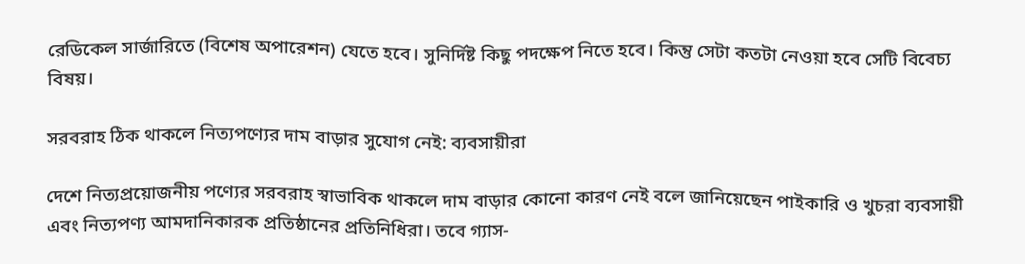রেডিকেল সার্জারিতে (বিশেষ অপারেশন) যেতে হবে। সুনির্দিষ্ট কিছু পদক্ষেপ নিতে হবে। কিন্তু সেটা কতটা নেওয়া হবে সেটি বিবেচ্য বিষয়।

সরবরাহ ঠিক থাকলে নিত্যপণ্যের দাম বাড়ার সুযোগ নেই: ব্যবসায়ীরা

দেশে নিত্যপ্রয়োজনীয় পণ্যের সরবরাহ স্বাভাবিক থাকলে দাম বাড়ার কোনো কারণ নেই বলে জানিয়েছেন পাইকারি ও খুচরা ব্যবসায়ী এবং নিত্যপণ্য আমদানিকারক প্রতিষ্ঠানের প্রতিনিধিরা। তবে গ্যাস-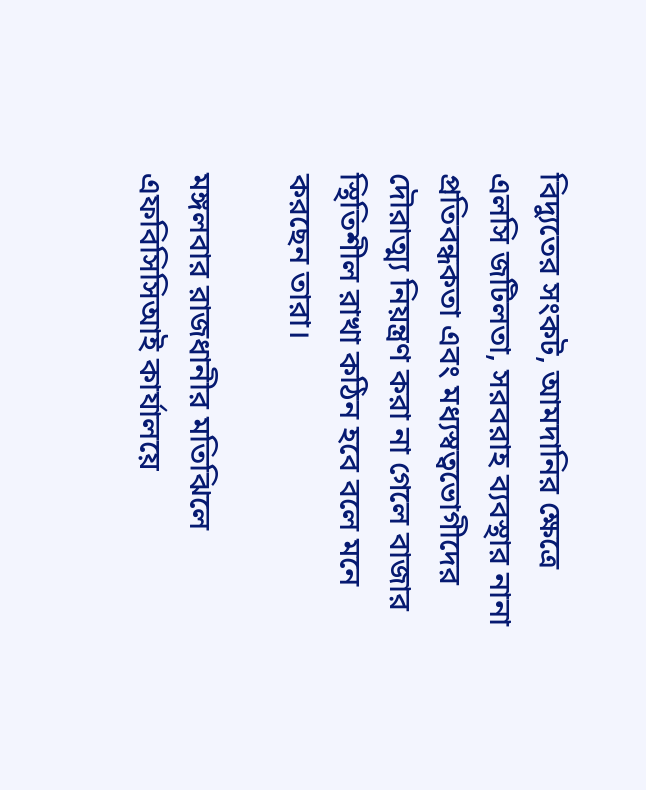বিদ্যুতের সংকট, আমদানির ক্ষেত্রে এলসি জটিলতা, সরবরাহ ব্যবস্থার নানা প্রতিবন্ধকতা এবং মধ্যস্বত্বভোগীদের দৌরাত্ম্য নিয়ন্ত্রণ করা না গেলে বাজার স্থিতিশীল রাখা কঠিন হবে বলে মনে করছেন তারা।

মঙ্গলবার রাজধানীর মতিঝিলে এফবিসিসিআই কার্যালয়ে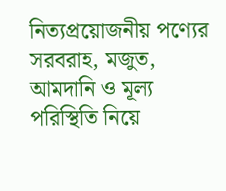নিত্যপ্রয়োজনীয় পণ্যের সরবরাহ, মজুত, আমদানি ও মূল্য পরিস্থিতি নিয়ে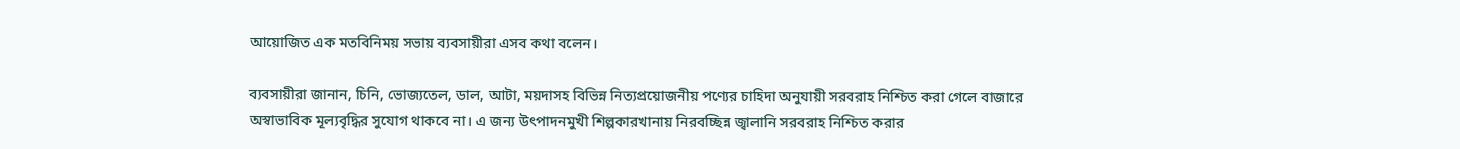আয়োজিত এক মতবিনিময় সভায় ব্যবসায়ীরা এসব কথা বলেন।

ব্যবসায়ীরা জানান, চিনি, ভোজ্যতেল, ডাল, আটা, ময়দাসহ বিভিন্ন নিত্যপ্রয়োজনীয় পণ্যের চাহিদা অনুযায়ী সরবরাহ নিশ্চিত করা গেলে বাজারে অস্বাভাবিক মূল্যবৃদ্ধির সুযোগ থাকবে না। এ জন্য উৎপাদনমুখী শিল্পকারখানায় নিরবচ্ছিন্ন জ্বালানি সরবরাহ নিশ্চিত করার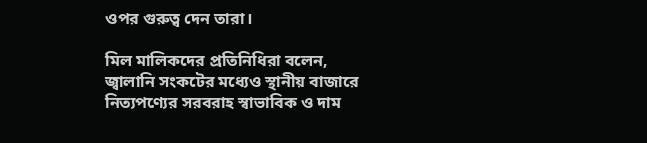ওপর গুরুত্ব দেন তারা।

মিল মালিকদের প্রতিনিধিরা বলেন, জ্বালানি সংকটের মধ্যেও স্থানীয় বাজারে নিত্যপণ্যের সরবরাহ স্বাভাবিক ও দাম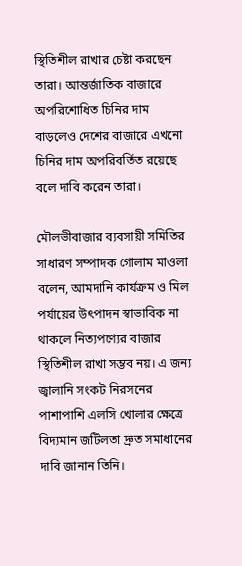স্থিতিশীল রাখার চেষ্টা করছেন তারা। আন্তর্জাতিক বাজারে অপরিশোধিত চিনির দাম বাড়লেও দেশের বাজারে এখনো চিনির দাম অপরিবর্তিত রয়েছে বলে দাবি করেন তারা।

মৌলভীবাজার ব্যবসায়ী সমিতির সাধারণ সম্পাদক গোলাম মাওলা বলেন, আমদানি কার্যক্রম ও মিল পর্যায়ের উৎপাদন স্বাভাবিক না থাকলে নিত্যপণ্যের বাজার স্থিতিশীল রাখা সম্ভব নয়। এ জন্য জ্বালানি সংকট নিরসনের পাশাপাশি এলসি খোলার ক্ষেত্রে বিদ্যমান জটিলতা দ্রুত সমাধানের দাবি জানান তিনি।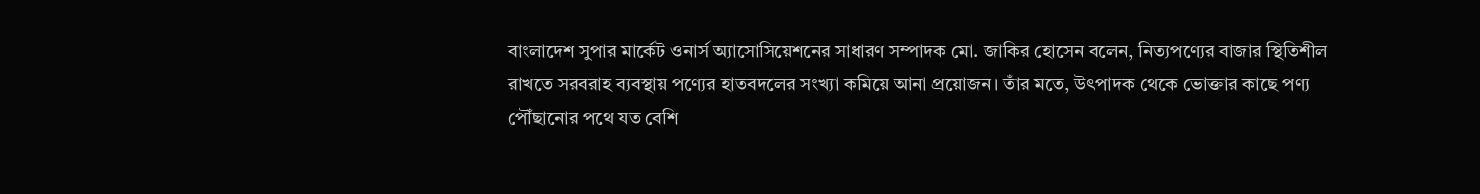বাংলাদেশ সুপার মার্কেট ওনার্স অ্যাসোসিয়েশনের সাধারণ সম্পাদক মো. জাকির হোসেন বলেন, নিত্যপণ্যের বাজার স্থিতিশীল রাখতে সরবরাহ ব্যবস্থায় পণ্যের হাতবদলের সংখ্যা কমিয়ে আনা প্রয়োজন। তাঁর মতে, উৎপাদক থেকে ভোক্তার কাছে পণ্য পৌঁছানোর পথে যত বেশি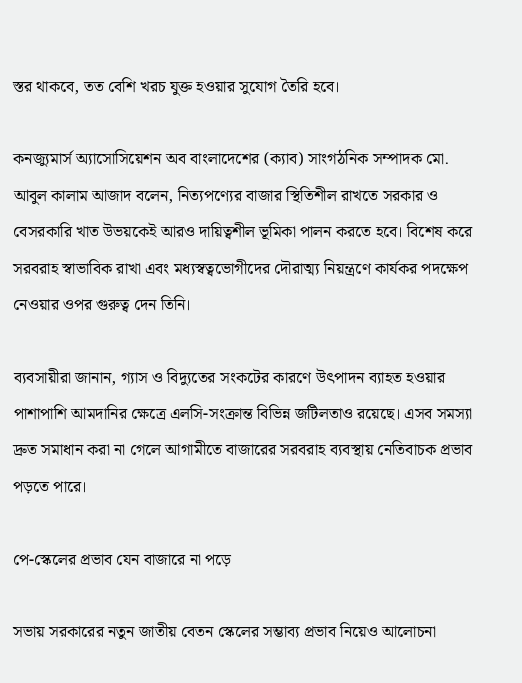স্তর থাকবে, তত বেশি খরচ যুক্ত হওয়ার সুযোগ তৈরি হবে।

কনজ্যুমার্স অ্যাসোসিয়েশন অব বাংলাদেশের (ক্যাব) সাংগঠনিক সম্পাদক মো. আবুল কালাম আজাদ বলেন, নিত্যপণ্যের বাজার স্থিতিশীল রাখতে সরকার ও বেসরকারি খাত উভয়কেই আরও দায়িত্বশীল ভূমিকা পালন করতে হবে। বিশেষ করে সরবরাহ স্বাভাবিক রাখা এবং মধ্যস্বত্বভোগীদের দৌরাত্ম্য নিয়ন্ত্রণে কার্যকর পদক্ষেপ নেওয়ার ওপর গুরুত্ব দেন তিনি।

ব্যবসায়ীরা জানান, গ্যাস ও বিদ্যুতের সংকটের কারণে উৎপাদন ব্যাহত হওয়ার পাশাপাশি আমদানির ক্ষেত্রে এলসি-সংক্রান্ত বিভিন্ন জটিলতাও রয়েছে। এসব সমস্যা দ্রুত সমাধান করা না গেলে আগামীতে বাজারের সরবরাহ ব্যবস্থায় নেতিবাচক প্রভাব পড়তে পারে।

পে-স্কেলের প্রভাব যেন বাজারে না পড়ে

সভায় সরকারের নতুন জাতীয় বেতন স্কেলের সম্ভাব্য প্রভাব নিয়েও আলোচনা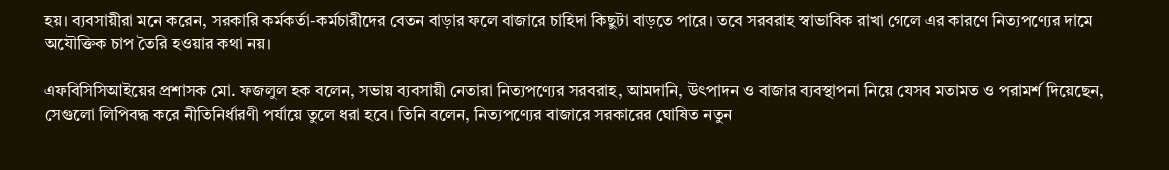হয়। ব্যবসায়ীরা মনে করেন, সরকারি কর্মকর্তা-কর্মচারীদের বেতন বাড়ার ফলে বাজারে চাহিদা কিছুটা বাড়তে পারে। তবে সরবরাহ স্বাভাবিক রাখা গেলে এর কারণে নিত্যপণ্যের দামে অযৌক্তিক চাপ তৈরি হওয়ার কথা নয়।

এফবিসিসিআইয়ের প্রশাসক মো. ফজলুল হক বলেন, সভায় ব্যবসায়ী নেতারা নিত্যপণ্যের সরবরাহ, আমদানি, উৎপাদন ও বাজার ব্যবস্থাপনা নিয়ে যেসব মতামত ও পরামর্শ দিয়েছেন, সেগুলো লিপিবদ্ধ করে নীতিনির্ধারণী পর্যায়ে তুলে ধরা হবে। তিনি বলেন, নিত্যপণ্যের বাজারে সরকারের ঘোষিত নতুন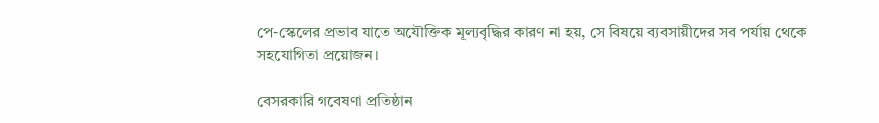পে-স্কেলের প্রভাব যাতে অযৌক্তিক মূল্যবৃদ্ধির কারণ না হয়, সে বিষয়ে ব্যবসায়ীদের সব পর্যায় থেকে সহযোগিতা প্রয়োজন।

বেসরকারি গবেষণা প্রতিষ্ঠান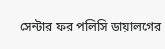সেন্টার ফর পলিসি ডায়ালগের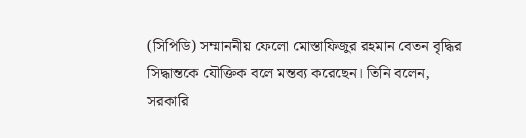(সিপিডি) সম্মাননীয় ফেলো মোস্তাফিজুর রহমান বেতন বৃদ্ধির সিদ্ধান্তকে যৌক্তিক বলে মন্তব্য করেছেন। তিনি বলেন, সরকারি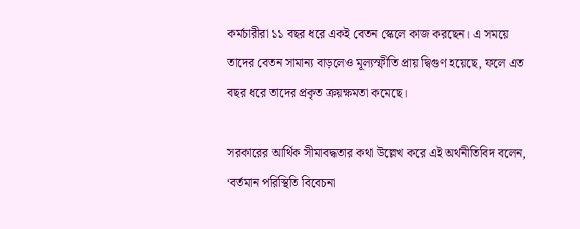কর্মচারীরা ১১ বছর ধরে একই বেতন স্কেলে কাজ করছেন। এ সময়ে তাদের বেতন সামান্য বাড়লেও মূল্যস্ফীতি প্রায় দ্বিগুণ হয়েছে, ফলে এত বছর ধরে তাদের প্রকৃত ক্রয়ক্ষমতা কমেছে।

সরকারের আর্থিক সীমাবদ্ধতার কথা উল্লেখ করে এই অর্থনীতিবিদ বলেন, ‘বর্তমান পরিস্থিতি বিবেচনা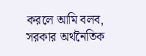করলে আমি বলব, সরকার অর্থনৈতিক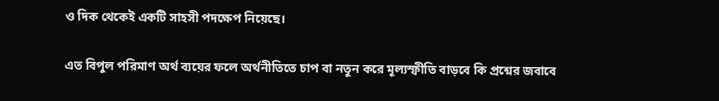ও দিক থেকেই একটি সাহসী পদক্ষেপ নিয়েছে।

এত বিপুল পরিমাণ অর্থ ব্যয়ের ফলে অর্থনীতিতে চাপ বা নতুন করে মূল্যস্ফীতি বাড়বে কি প্রশ্নের জবাবে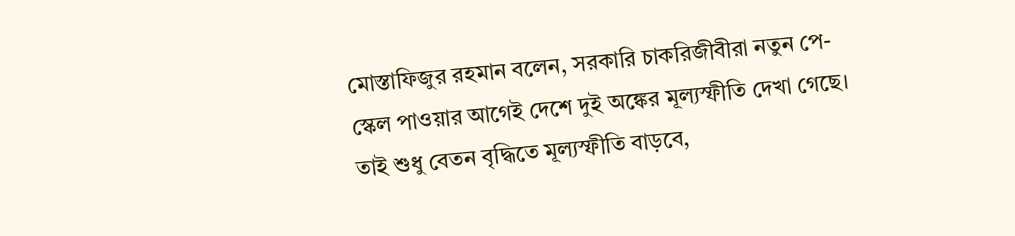মোস্তাফিজুর রহমান বলেন, সরকারি চাকরিজীবীরা নতুন পে-স্কেল পাওয়ার আগেই দেশে দুই অঙ্কের মূল্যস্ফীতি দেখা গেছে। তাই শুধু বেতন বৃদ্ধিতে মূল্যস্ফীতি বাড়বে,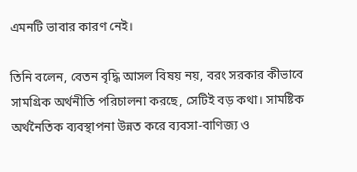এমনটি ভাবার কারণ নেই।

তিনি বলেন, বেতন বৃদ্ধি আসল বিষয় নয়, বরং সরকার কীভাবে সামগ্রিক অর্থনীতি পরিচালনা করছে, সেটিই বড় কথা। সামষ্টিক অর্থনৈতিক ব্যবস্থাপনা উন্নত করে ব্যবসা-বাণিজ্য ও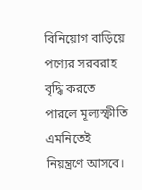বিনিয়োগ বাড়িয়ে পণ্যের সরবরাহ বৃদ্ধি করতে পারলে মূল্যস্ফীতি এমনিতেই নিয়ন্ত্রণে আসবে।